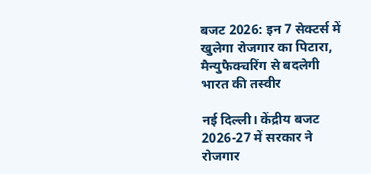बजट 2026: इन 7 सेक्टर्स में खुलेगा रोजगार का पिटारा, मैन्युफैक्चरिंग से बदलेगी भारत की तस्वीर

नई दिल्ली। केंद्रीय बजट 2026-27 में सरकार ने रोजगार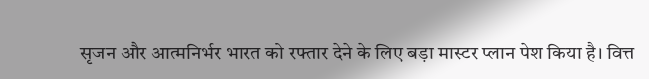सृजन और आत्मनिर्भर भारत को रफ्तार देने के लिए बड़ा मास्टर प्लान पेश किया है। वित्त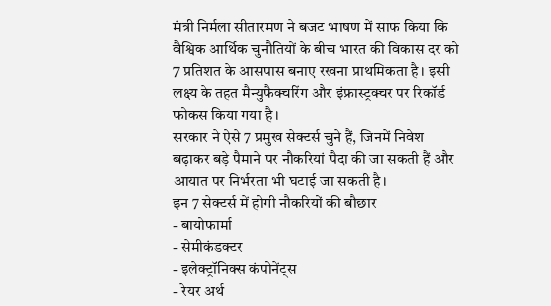मंत्री निर्मला सीतारमण ने बजट भाषण में साफ किया कि वैश्विक आर्थिक चुनौतियों के बीच भारत की विकास दर को 7 प्रतिशत के आसपास बनाए रखना प्राथमिकता है। इसी लक्ष्य के तहत मैन्युफैक्चरिंग और इंफ्रास्ट्रक्चर पर रिकॉर्ड फोकस किया गया है।
सरकार ने ऐसे 7 प्रमुख सेक्टर्स चुने हैं, जिनमें निवेश बढ़ाकर बड़े पैमाने पर नौकरियां पैदा की जा सकती हैं और आयात पर निर्भरता भी घटाई जा सकती है।
इन 7 सेक्टर्स में होगी नौकरियों की बौछार
- बायोफार्मा
- सेमीकंडक्टर
- इलेक्ट्रॉनिक्स कंपोनेंट्स
- रेयर अर्थ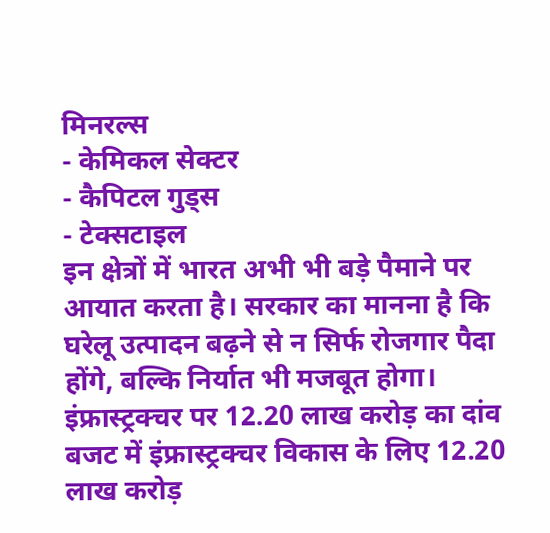मिनरल्स
- केमिकल सेक्टर
- कैपिटल गुड्स
- टेक्सटाइल
इन क्षेत्रों में भारत अभी भी बड़े पैमाने पर आयात करता है। सरकार का मानना है कि घरेलू उत्पादन बढ़ने से न सिर्फ रोजगार पैदा होंगे, बल्कि निर्यात भी मजबूत होगा।
इंफ्रास्ट्रक्चर पर 12.20 लाख करोड़ का दांव
बजट में इंफ्रास्ट्रक्चर विकास के लिए 12.20 लाख करोड़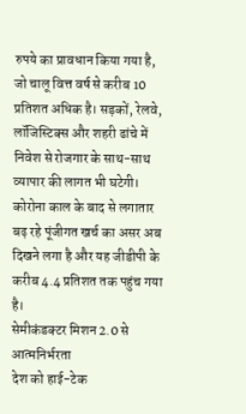रुपये का प्रावधान किया गया है, जो चालू वित्त वर्ष से करीब 10 प्रतिशत अधिक है। सड़कों, रेलवे, लॉजिस्टिक्स और शहरी ढांचे में निवेश से रोजगार के साथ-साथ व्यापार की लागत भी घटेगी।
कोरोना काल के बाद से लगातार बढ़ रहे पूंजीगत खर्च का असर अब दिखने लगा है और यह जीडीपी के करीब 4.4 प्रतिशत तक पहुंच गया है।
सेमीकंडक्टर मिशन 2.0 से आत्मनिर्भरता
देश को हाई-टेक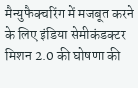मैन्युफैक्चरिंग में मजबूत करने के लिए इंडिया सेमीकंडक्टर मिशन 2.0 की घोषणा की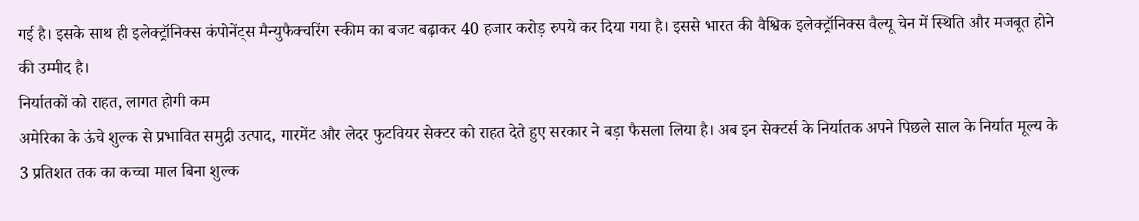गई है। इसके साथ ही इलेक्ट्रॉनिक्स कंपोनेंट्स मैन्युफैक्चरिंग स्कीम का बजट बढ़ाकर 40 हजार करोड़ रुपये कर दिया गया है। इससे भारत की वैश्विक इलेक्ट्रॉनिक्स वैल्यू चेन में स्थिति और मजबूत होने की उम्मीद है।
निर्यातकों को राहत, लागत होगी कम
अमेरिका के ऊंचे शुल्क से प्रभावित समुद्री उत्पाद, गारमेंट और लेदर फुटवियर सेक्टर को राहत देते हुए सरकार ने बड़ा फैसला लिया है। अब इन सेक्टर्स के निर्यातक अपने पिछले साल के निर्यात मूल्य के 3 प्रतिशत तक का कच्चा माल बिना शुल्क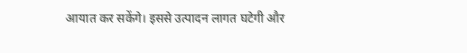आयात कर सकेंगे। इससे उत्पादन लागत घटेगी और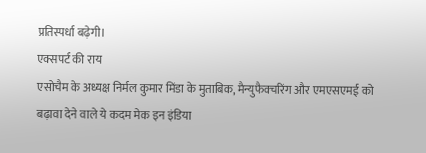प्रतिस्पर्धा बढ़ेगी।
एक्सपर्ट की राय
एसोचैम के अध्यक्ष निर्मल कुमार मिंडा के मुताबिक, मैन्युफैक्चरिंग और एमएसएमई को बढ़ावा देने वाले ये कदम मेक इन इंडिया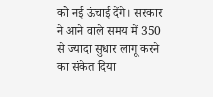को नई ऊंचाई देंगे। सरकार ने आने वाले समय में 350 से ज्यादा सुधार लागू करने का संकेत दिया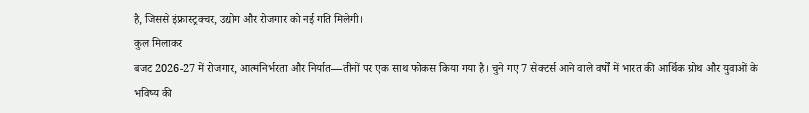है, जिससे इंफ्रास्ट्रक्चर, उद्योग और रोजगार को नई गति मिलेगी।
कुल मिलाकर
बजट 2026-27 में रोजगार, आत्मनिर्भरता और निर्यात—तीनों पर एक साथ फोकस किया गया है। चुने गए 7 सेक्टर्स आने वाले वर्षों में भारत की आर्थिक ग्रोथ और युवाओं के भविष्य की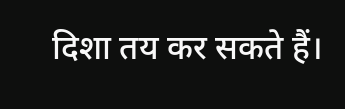दिशा तय कर सकते हैं।